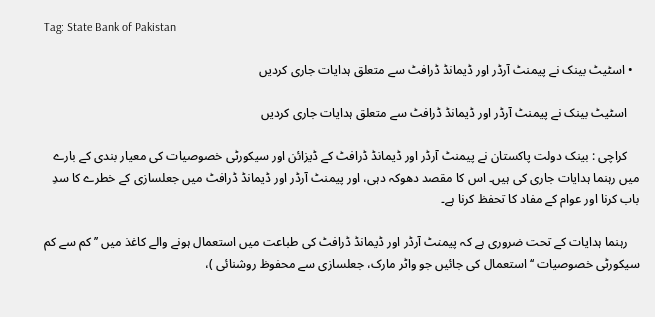Tag: State Bank of Pakistan

  • اسٹیٹ بینک نے پیمنٹ آرڈر اور ڈیمانڈ ڈرافٹ سے متعلق ہدایات جاری کردیں

    اسٹیٹ بینک نے پیمنٹ آرڈر اور ڈیمانڈ ڈرافٹ سے متعلق ہدایات جاری کردیں

    کراچی : بینک دولت پاکستان نے پیمنٹ آرڈر اور ڈیمانڈ ڈرافٹ کے ڈیزائن اور سیکورٹی خصوصیات کی معیار بندی کے بارے میں رہنما ہدایات جاری کی ہیں۔ اس کا مقصد دھوکہ دہی، اور پیمنٹ آرڈر اور ڈیمانڈ ڈرافٹ میں جعلسازی کے خطرے کا سدِ باب کرنا اور عوام کے مفاد کا تحفظ کرنا ہے۔

    رہنما ہدایات کے تحت ضروری ہے کہ پیمنٹ آرڈر اور ڈیمانڈ ڈرافٹ کی طباعت میں استعمال ہونے والے کاغذ میں ’’کم سے کم سیکورٹی خصوصیات ‘‘استعمال کی جائیں جو واٹر مارک، جعلسازی سے محفوظ روشنائی )،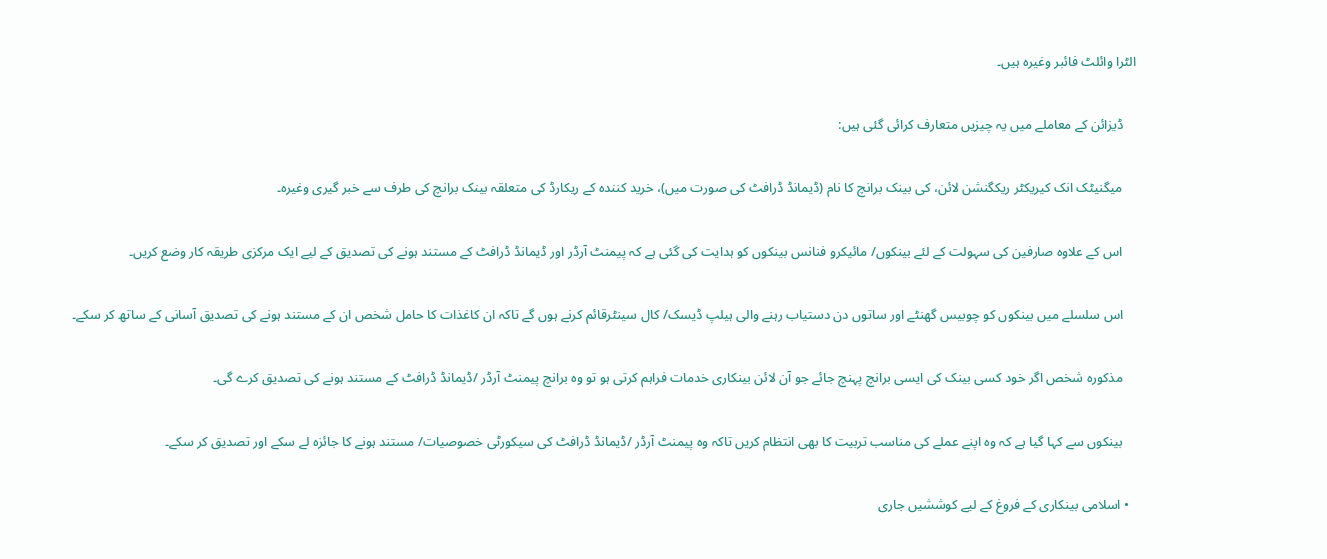الٹرا وائلٹ فائبر وغیرہ ہیں۔

    ڈیزائن کے معاملے میں یہ چیزیں متعارف کرائی گئی ہیں:

    میگنیٹک انک کیریکٹر ریکگنشن لائن، کی بینک برانچ کا نام (ڈیمانڈ ڈرافٹ کی صورت میں)، خرید کنندہ کے ریکارڈ کی متعلقہ بینک برانچ کی طرف سے خبر گیری وغیرہ۔

    اس کے علاوہ صارفین کی سہولت کے لئے بینکوں/ مائیکرو فنانس بینکوں کو ہدایت کی گئی ہے کہ پیمنٹ آرڈر اور ڈیمانڈ ڈرافٹ کے مستند ہونے کی تصدیق کے لیے ایک مرکزی طریقہ کار وضع کریں۔

    اس سلسلے میں بینکوں کو چوبیس گھنٹے اور ساتوں دن دستیاب رہنے والی ہیلپ ڈیسک/ کال سینٹرقائم کرنے ہوں گے تاکہ ان کاغذات کا حامل شخص ان کے مستند ہونے کی تصدیق آسانی کے ساتھ کر سکے۔

    مذکورہ شخص اگر خود کسی بینک کی ایسی برانچ پہنچ جائے جو آن لائن بینکاری خدمات فراہم کرتی ہو تو وہ برانچ پیمنٹ آرڈر /ڈیمانڈ ڈرافٹ کے مستند ہونے کی تصدیق کرے گی۔

    بینکوں سے کہا گیا ہے کہ وہ اپنے عملے کی مناسب تربیت کا بھی انتظام کریں تاکہ وہ پیمنٹ آرڈر /ڈیمانڈ ڈرافٹ کی سیکورٹی خصوصیات/ مستند ہونے کا جائزہ لے سکے اور تصدیق کر سکے۔

  • اسلامی بینکاری کے فروغ کے لیے کوششیں جاری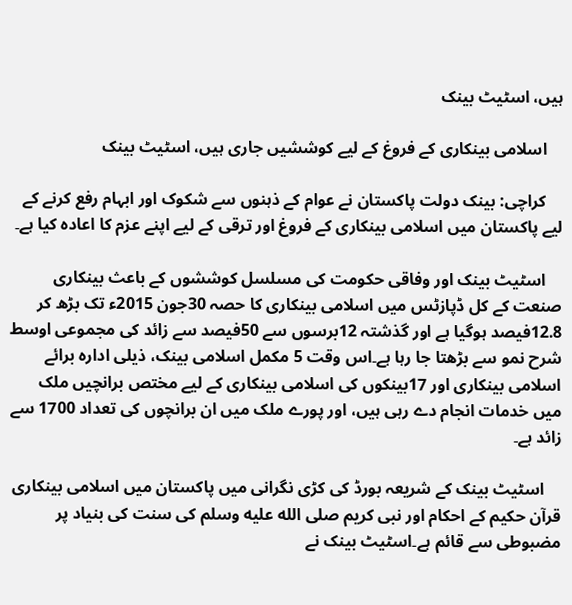ہیں، اسٹیٹ بینک

    اسلامی بینکاری کے فروغ کے لیے کوششیں جاری ہیں، اسٹیٹ بینک

    کراچی: بینک دولت پاکستان نے عوام کے ذہنوں سے شکوک اور ابہام رفع کرنے کے لیے پاکستان میں اسلامی بینکاری کے فروغ اور ترقی کے لیے اپنے عزم کا اعادہ کیا ہے۔

    اسٹیٹ بینک اور وفاقی حکومت کی مسلسل کوششوں کے باعث بینکاری صنعت کے کل ڈپازٹس میں اسلامی بینکاری کا حصہ 30جون 2015ء تک بڑھ کر 12.8فیصد ہوگیا ہے اور گذشتہ 12برسوں سے 50فیصد سے زائد کی مجموعی اوسط شرح نمو سے بڑھتا جا رہا ہے۔اس وقت 5 مکمل اسلامی بینک، ذیلی ادارہ برائے اسلامی بینکاری اور 17بینکوں کی اسلامی بینکاری کے لیے مختص برانچیں ملک میں خدمات انجام دے رہی ہیں، اور پورے ملک میں ان برانچوں کی تعداد 1700 سے زائد ہے۔

    اسٹیٹ بینک کے شریعہ بورڈ کی کڑی نگرانی میں پاکستان میں اسلامی بینکاری قرآن حکیم کے احکام اور نبی کریم صلى الله عليه وسلم کی سنت کی بنیاد پر مضبوطی سے قائم ہے۔اسٹیٹ بینک نے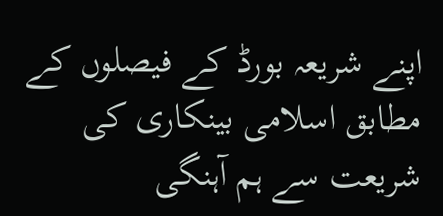اپنے شریعہ بورڈ کے فیصلوں کے مطابق اسلامی بینکاری کی شریعت سے ہم آہنگی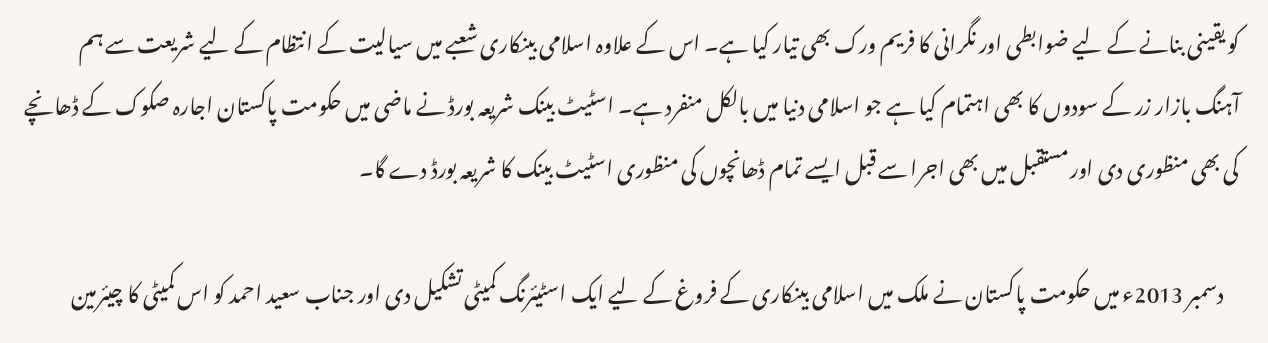کو یقینی بنانے کے لیے ضوابطی اور نگرانی کا فریم ورک بھی تیار کیا ہے۔ اس کے علاوہ اسلامی بینکاری شعبے میں سیالیت کے انتظام کے لیے شریعت سے ہم آہنگ بازار زر کے سودوں کا بھی اہتمام کیا ہے جو اسلامی دنیا میں بالکل منفرد ہے۔ اسٹیٹ بینک شریعہ بورڈ نے ماضی میں حکومت پاکستان اجارہ صکوک کے ڈھانچے کی بھی منظوری دی اور مستقبل میں بھی اجرا سے قبل ایسے تمام ڈھانچوں کی منظوری اسٹیٹ بینک کا شریعہ بورڈ دے گا۔

    دسمبر 2013ء میں حکومت پاکستان نے ملک میں اسلامی بینکاری کے فروغ کے لیے ایک اسٹیئرنگ کمیٹی تشکیل دی اور جناب سعید احمد کو اس کمیٹی کا چیئرمین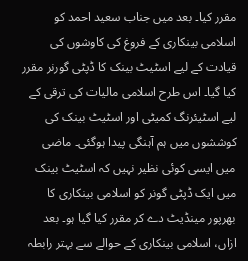مقرر کیا۔ بعد میں جناب سعید احمد کو اسلامی بینکاری کے فروغ کی کاوشوں کی قیادت کے لیے اسٹیٹ بینک کا ڈپٹی گورنر مقرر کیا گیا۔ اس طرح اسلامی مالیات کی ترقی کے لیے اسٹیئرنگ کمیٹی اور اسٹیٹ بینک کی کوششوں میں ہم آہنگی پیدا ہوگئی۔ ماضی میں ایسی کوئی نظیر نہیں کہ اسٹیٹ بینک میں ایک ڈپٹی گونر کو اسلامی بینکاری کا بھرپور مینڈیٹ دے کر مقرر کیا گیا ہو۔ بعد ازاں، اسلامی بینکاری کے حوالے سے بہتر رابطہ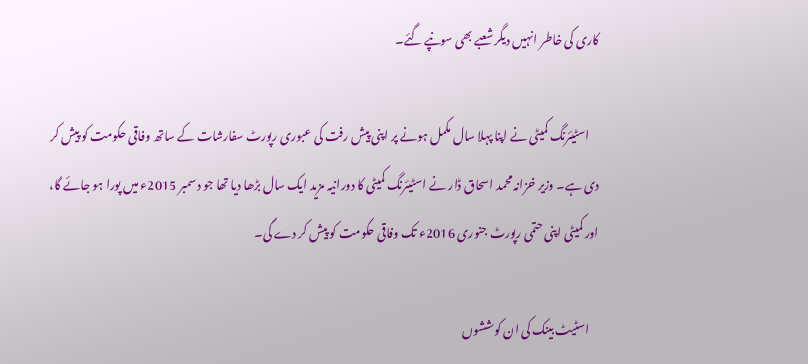کاری کی خاطر انہیں دیگر شعبے بھی سونپے گئے۔

    اسٹیئرنگ کمیٹی نے اپنا پہلا سال مکمل ہونے پر اپنی پیش رفت کی عبوری رپورٹ سفارشات کے ساتھ وفاقی حکومت کو پیش کر دی ہے۔ وزیر خزانہ محمد اسحاق ڈار نے اسٹیئرنگ کمیٹی کا دورانیہ مزید ایک سال بڑھا دیا تھا جو دسمبر 2015ء میں پورا ہو جائے گا، اور کمیٹی اپنی حتمی رپورٹ جنوری 2016ء تک وفاقی حکومت کو پیش کر دے گی۔

    اسٹیٹ بینک کی ان کوششوں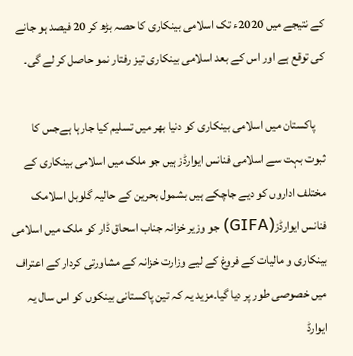کے نتیجے میں 2020ء تک اسلامی بینکاری کا حصہ بڑھ کر 20 فیصد ہو جانے کی توقع ہے اور اس کے بعد اسلامی بینکاری تیز رفتار نمو حاصل کر لے گی۔

    پاکستان میں اسلامی بینکاری کو دنیا بھر میں تسلیم کیا جارہا ہےجس کا ثبوت بہت سے اسلامی فنانس ایوارڈز ہیں جو ملک میں اسلامی بینکاری کے مختلف اداروں کو دیے جاچکے ہیں بشمول بحرین کے حالیہ گلوبل اسلامک فنانس ایوارڈز(GIFA) جو وزیر خزانہ جناب اسحاق ڈار کو ملک میں اسلامی بینکاری و مالیات کے فروغ کے لیے وزارت خزانہ کے مشاورتی کردار کے اعتراف میں خصوصی طور پر دیا گیا۔مزید یہ کہ تین پاکستانی بینکوں کو اس سال یہ ایوارڈ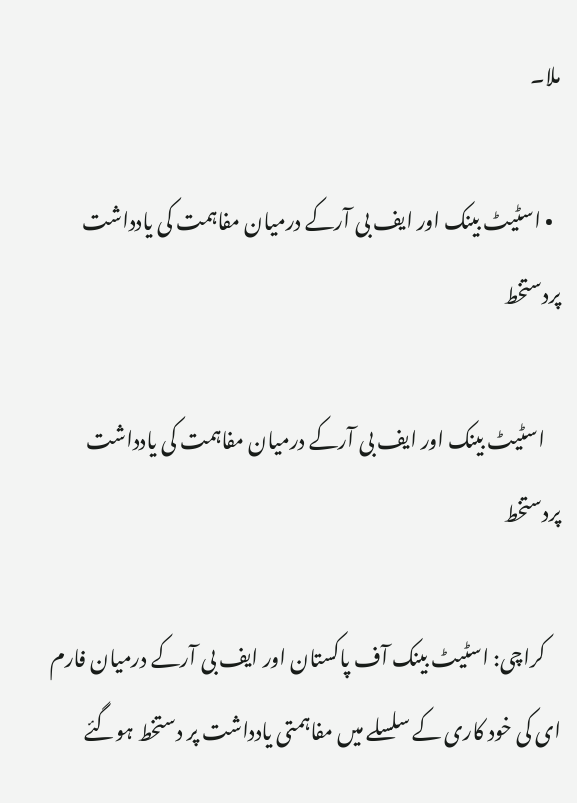ملا۔

  • اسٹیٹ بینک اور ایف بی آرکے درمیان مفاہمت کی یادداشت پردستخط

    اسٹیٹ بینک اور ایف بی آرکے درمیان مفاہمت کی یادداشت پردستخط

    کراچی: اسٹیٹ بینک آف پاکستان اور ایف بی آرکے درمیان فارم ای کی خود کاری کے سلسلے میں مفاہمتی یادداشت پر دستخط ہوگئے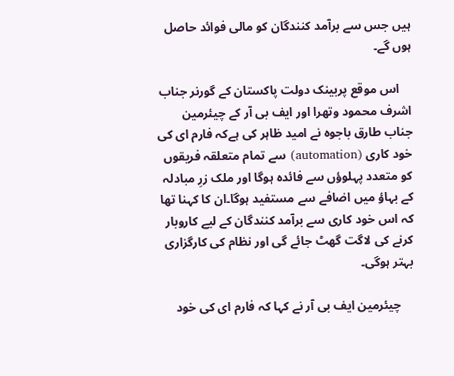ہیں جس سے برآمد کنندگان کو مالی فوائد حاصل ہوں گے۔

    اس موقع پربینک دولت پاکستان کے گورنر جناب اشرف محمود وتھرا اور ایف بی آر کے چیئرمین جناب طارق باجوہ نے امید ظاہر کی ہےکہ فارم ای کی خود کاری (automation) سے تمام متعلقہ فریقوں کو متعدد پہلوؤں سے فائدہ ہوگا اور ملک زرِ مبادلہ کے بہاؤ میں اضافے سے مستفید ہوگا۔ان کا کہنا تھا کہ اس خود کاری سے برآمد کنندگان کے لیے کاروبار کرنے کی لاگت گھٹ جائے گی اور نظام کی کارگزاری بہتر ہوگی۔

    چیئرمین ایف بی آر نے کہا کہ فارم ای کی خود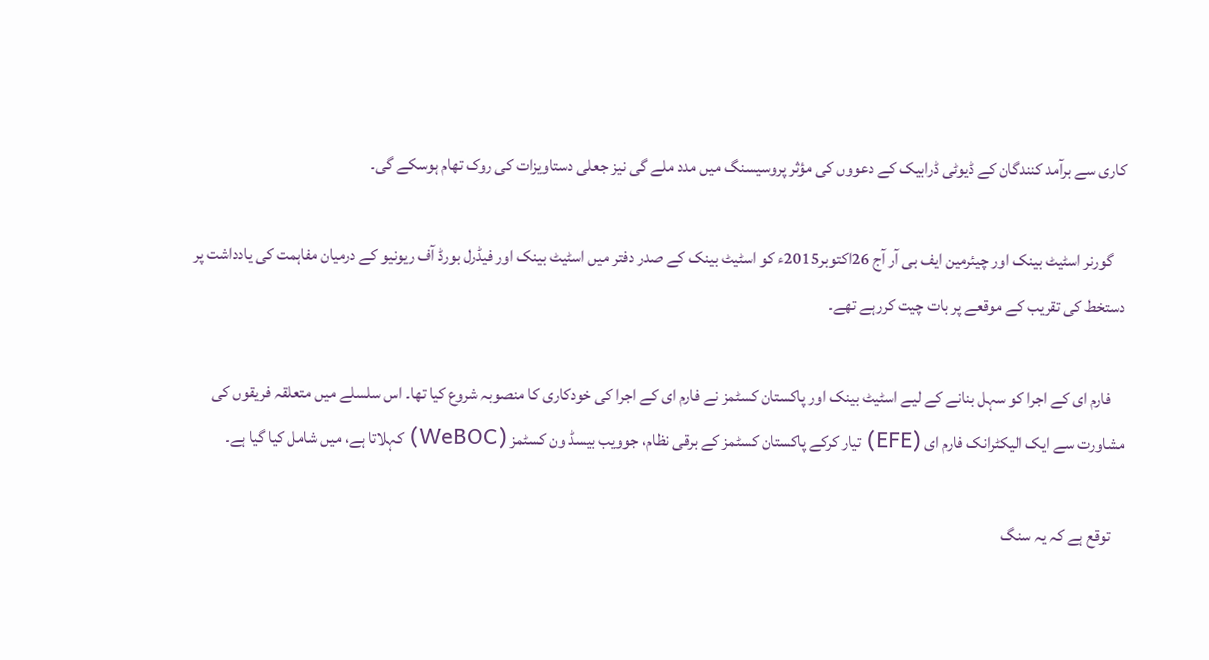کاری سے برآمد کنندگان کے ڈیوٹی ڈرابیک کے دعووں کی مؤثر پروسیسنگ میں مدد ملے گی نیز جعلی دستاویزات کی روک تھام ہوسکے گی۔

    گورنر اسٹیٹ بینک اور چیئرمین ایف بی آر آج 26اکتوبر2015ء کو اسٹیٹ بینک کے صدر دفتر میں اسٹیٹ بینک اور فیڈرل بورڈ آف ریونیو کے درمیان مفاہمت کی یادداشت پر دستخط کی تقریب کے موقعے پر بات چیت کررہے تھے۔

    فارم ای کے اجرا کو سہل بنانے کے لیے اسٹیٹ بینک اور پاکستان کسٹمز نے فارم ای کے اجرا کی خودکاری کا منصوبہ شروع کیا تھا۔ اس سلسلے میں متعلقہ فریقوں کی مشاورت سے ایک الیکٹرانک فارم ای (EFE) تیار کرکے پاکستان کسٹمز کے برقی نظام، جوویب بیسڈ ون کسٹمز (WeBOC) کہلاتا ہے، میں شامل کیا گیا ہے۔

    توقع ہے کہ یہ سنگ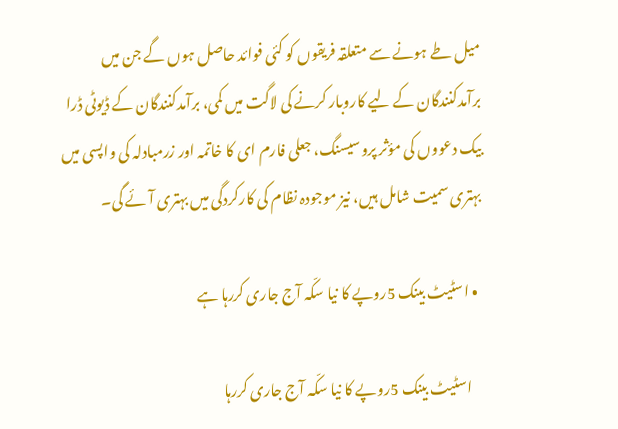میل طے ہونے سے متعلقہ فریقوں کو کئی فوائد حاصل ہوں گے جن میں برآمدکنندگان کے لیے کاروبار کرنے کی لاگت میں کمی، برآمدکنندگان کے ڈیوٹی ڈرا بیک دعووں کی مؤثر پروسیسنگ، جعلی فارم ای کا خاتمہ اور زرمبادلہ کی واپسی میں بہتری سمیت شامل ہیں، نیز موجودہ نظام کی کارکردگی میں بہتری آئے گی۔

  • اسٹیٹ بینک 5روپے کا نیا سکّہ آج جاری کررہا ہے

    اسٹیٹ بینک 5روپے کا نیا سکّہ آج جاری کررہا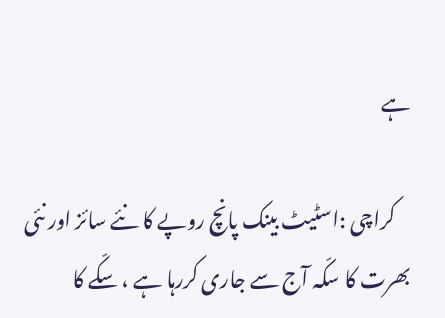ہے

    کراچی :اسٹیٹ بینک پانچ روپے کا نئے سائز اور نئی بھرت کا سکّہ آج سے جاری کررہا ہے ، سکّے کا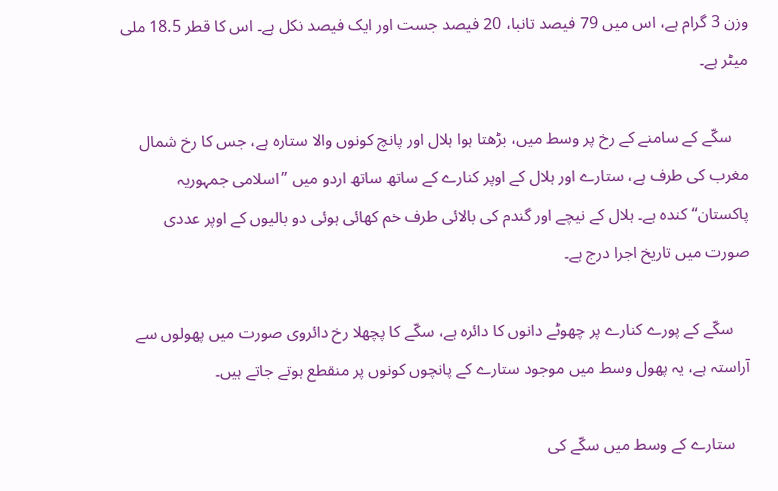وزن 3 گرام ہے، اس میں 79 فیصد تانبا، 20 فیصد جست اور ایک فیصد نکل ہے۔ اس کا قطر 18.5 ملی میٹر ہے۔

    سکّے کے سامنے کے رخ پر وسط میں، بڑھتا ہوا ہلال اور پانچ کونوں والا ستارہ ہے، جس کا رخ شمال مغرب کی طرف ہے، ستارے اور ہلال کے اوپر کنارے کے ساتھ ساتھ اردو میں ”اسلامی جمہوریہ پاکستان“ کندہ ہے۔ ہلال کے نیچے اور گندم کی بالائی طرف خم کھائی ہوئی دو بالیوں کے اوپر عددی صورت میں تاریخ اجرا درج ہے۔

    سکّے کے پورے کنارے پر چھوٹے دانوں کا دائرہ ہے، سکّے کا پچھلا رخ دائروی صورت میں پھولوں سے آراستہ ہے، یہ پھول وسط میں موجود ستارے کے پانچوں کونوں پر منقطع ہوتے جاتے ہیں۔

    ستارے کے وسط میں سکّے کی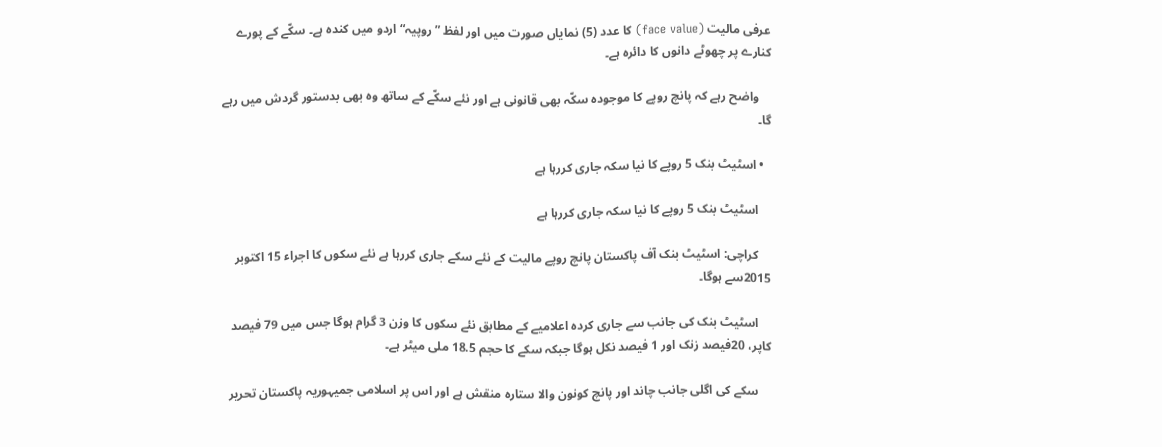عرفی مالیت (face value) کا عدد (5) نمایاں صورت میں اور لفظ ”روپیہ“ اردو میں کندہ ہے۔ سکّے کے پورے کنارے پر چھوٹے دانوں کا دائرہ ہے۔

    واضح رہے کہ پانچ روپے کا موجودہ سکّہ بھی قانونی ہے اور نئے سکّے کے ساتھ وہ بھی بدستور گردش میں رہے گا۔

  • اسٹیٹ بنک 5 روپے کا نیا سکہ جاری کررہا ہے

    اسٹیٹ بنک 5 روپے کا نیا سکہ جاری کررہا ہے

    کراچی: اسٹیٹ بنک آف پاکستان پانچ روپے مالیت کے نئے سکے جاری کررہا ہے نئے سکوں کا اجراء 15 اکتوبر 2015سے ہوگا۔

    اسٹیٹ بنک کی جانب سے جاری کردہ اعلامیے کے مطابق نئے سکوں کا وزن 3 گرام ہوگا جس میں 79 فیصد کاپر، 20فیصد زنک اور 1 فیصد نکل ہوگا جبکہ سکے کا حجم 18.5 ملی میٹر ہے۔

    سکے کی اگلی جانب چاند اور پانچ کونون والا ستارہ منقش ہے اور اس پر اسلامی جمیہوریہ پاکستان تحریر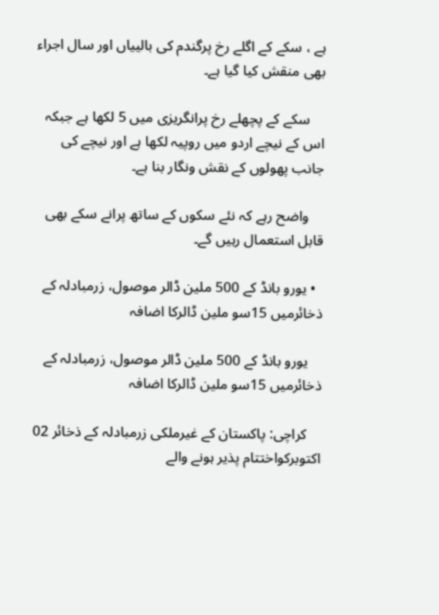ہے ، سکے کے اگلے رخ پرگندم کی بالییاں اور سال اجراء بھی منقش کیا گیا ہے۔

    سکے کے پچھلے رخ پرانگریزی میں 5 لکھا ہے جبکہ اس کے نیچے اردو میں روپیہ لکھا ہے اور نیچے کی جانب پھولوں کے نقش ونگار بنا ہے۔

    واضح رہے کہ نئے سکوں کے ساتھ پرانے سکے بھی قابل استعمال رہیں گے۔

  • یورو بانڈ کے 500 ملین ڈالر موصول، زرمبادلہ کے ذخائرمیں 15سو ملین ڈالرکا اضافہ

    یورو بانڈ کے 500 ملین ڈالر موصول، زرمبادلہ کے ذخائرمیں 15سو ملین ڈالرکا اضافہ

    کراچی: پاکستان کے غیرملکی زرمبادلہ کے ذخائر 02 اکتوبرکواختتام پذیر ہونے والے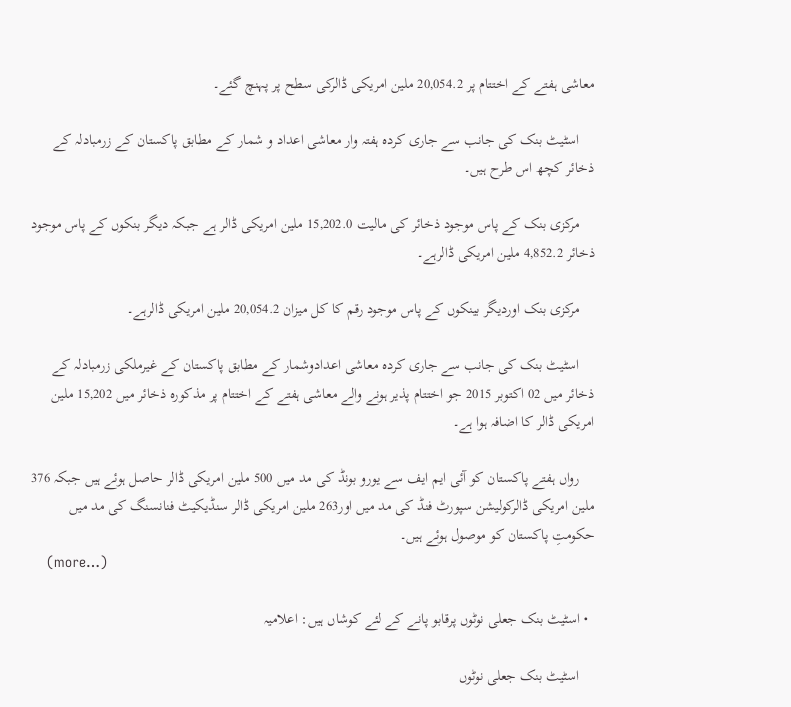معاشی ہفتے کے اختتام پر 20,054.2 ملین امریکی ڈالرکی سطح پر پہنچ گئے۔

    اسٹیٹ بنک کی جانب سے جاری کردہ ہفتہ وار معاشی اعداد و شمار کے مطابق پاکستان کے زرمبادلہ کے ذخائر کچھ اس طرح ہیں۔

    مرکزی بنک کے پاس موجود ذخائر کی مالیت 15,202.0 ملین امریکی ڈالر ہے جبکہ دیگر بنکوں کے پاس موجود ذخائر 4,852.2 ملین امریکی ڈالرہے۔

    مرکزی بنک اوردیگر بینکوں کے پاس موجود رقم کا کل میزان 20,054.2 ملین امریکی ڈالرہے۔

    اسٹیٹ بنک کی جانب سے جاری کردہ معاشی اعدادوشمار کے مطابق پاکستان کے غیرملکی زرمبادلہ کے ذخائر میں 02 اکتوبر 2015 جو اختتام پذیر ہونے والے معاشی ہفتے کے اختتام پر مذکورہ ذخائر میں 15,202 ملین امریکی ڈالر کا اضافہ ہوا ہے۔

    رواں ہفتے پاکستان کو آئی ایم ایف سے یورو بونڈ کی مد میں 500 ملین امریکی ڈالر حاصل ہوئے ہیں جبکہ 376 ملین امریکی ڈالرکولیشن سپورٹ فنڈ کی مد میں اور263 ملین امریکی ڈالر سنڈیکیٹ فنانسنگ کی مد میں حکومتِ پاکستان کو موصول ہوئے ہیں۔
    (more…)

  • اسٹیٹ بنک جعلی نوٹوں پرقابو پانے کے لئے کوشاں ہیں: اعلامیہ

    اسٹیٹ بنک جعلی نوٹوں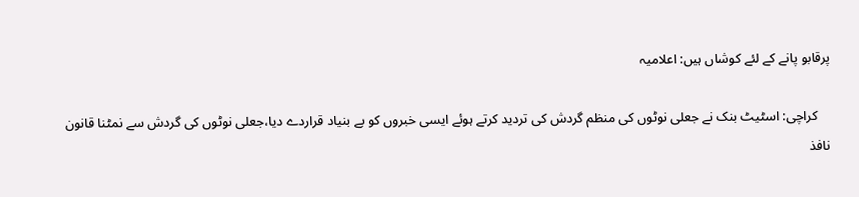پرقابو پانے کے لئے کوشاں ہیں: اعلامیہ

    کراچی: اسٹیٹ بنک نے جعلی نوٹوں کی منظم گردش کی تردید کرتے ہوئے ایسی خبروں کو بے بنیاد قراردے دیا،جعلی نوٹوں کی گردش سے نمٹنا قانون نافذ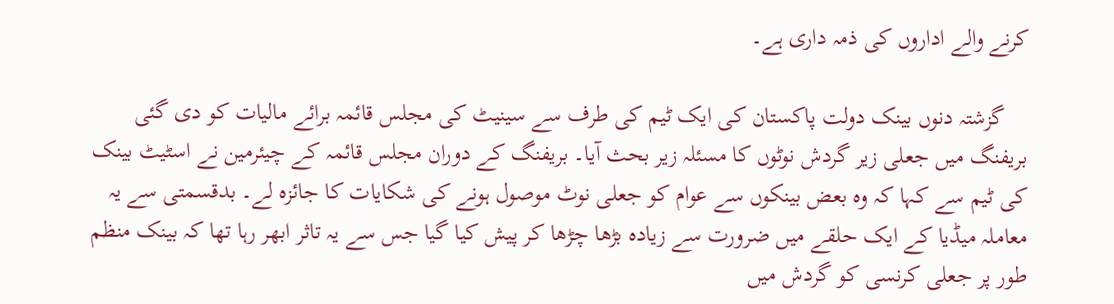کرنے والے اداروں کی ذمہ داری ہے۔

    گزشتہ دنوں بینک دولت پاکستان کی ایک ٹیم کی طرف سے سینیٹ کی مجلس قائمہ برائے مالیات کو دی گئی بریفنگ میں جعلی زیر گردش نوٹوں کا مسئلہ زیر بحث آیا۔ بریفنگ کے دوران مجلس قائمہ کے چیئرمین نے اسٹیٹ بینک کی ٹیم سے کہا کہ وہ بعض بینکوں سے عوام کو جعلی نوٹ موصول ہونے کی شکایات کا جائزہ لے۔ بدقسمتی سے یہ معاملہ میڈیا کے ایک حلقے میں ضرورت سے زیادہ بڑھا چڑھا کر پیش کیا گیا جس سے یہ تاثر ابھر رہا تھا کہ بینک منظم طور پر جعلی کرنسی کو گردش میں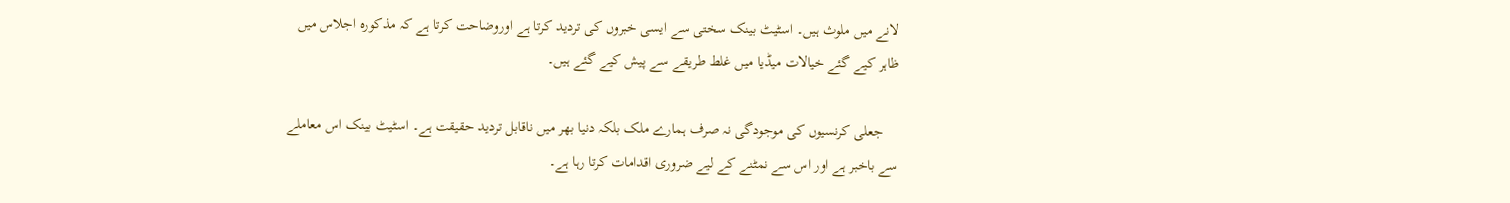لانے میں ملوث ہیں۔ اسٹیٹ بینک سختی سے ایسی خبروں کی تردید کرتا ہے اوروضاحت کرتا ہے کہ مذکورہ اجلاس میں ظاہر کیے گئے خیالات میڈیا میں غلط طریقے سے پیش کیے گئے ہیں۔

    جعلی کرنسیوں کی موجودگی نہ صرف ہمارے ملک بلکہ دنیا بھر میں ناقابل تردید حقیقت ہے۔ اسٹیٹ بینک اس معاملے سے باخبر ہے اور اس سے نمٹنے کے لیے ضروری اقدامات کرتا رہا ہے۔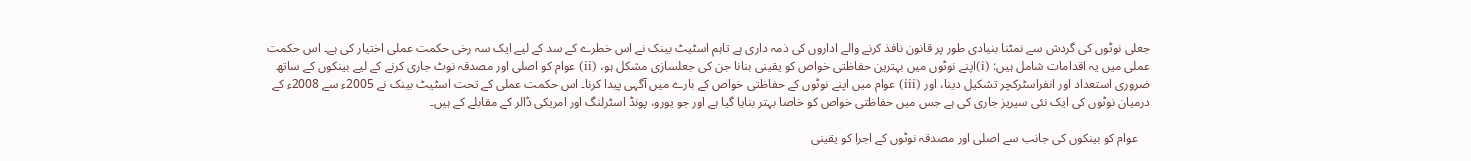جعلی نوٹوں کی گردش سے نمٹنا بنیادی طور پر قانون نافذ کرنے والے اداروں کی ذمہ داری ہے تاہم اسٹیٹ بینک نے اس خطرے کے سد کے لیے ایک سہ رخی حکمت عملی اختیار کی ہے۔ اس حکمت عملی میں یہ اقدامات شامل ہیں: (i)اپنے نوٹوں میں بہترین حفاظتی خواص کو یقینی بنانا جن کی جعلسازی مشکل ہو، (ii) عوام کو اصلی اور مصدقہ نوٹ جاری کرنے کے لیے بینکوں کے ساتھ ضروری استعداد اور انفراسٹرکچر تشکیل دینا، اور (iii) عوام میں اپنے نوٹوں کے حفاظتی خواص کے بارے میں آگہی پیدا کرنا۔ اس حکمت عملی کے تحت اسٹیٹ بینک نے 2005ء سے 2008ء کے درمیان نوٹوں کی ایک نئی سیریز جاری کی ہے جس میں حفاظتی خواص کو خاصا بہتر بنایا گیا ہے اور جو یورو، پونڈ اسٹرلنگ اور امریکی ڈالر کے مقابلے کے ہیں۔

    عوام کو بینکوں کی جانب سے اصلی اور مصدقہ نوٹوں کے اجرا کو یقینی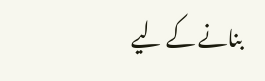بنانے کے لیے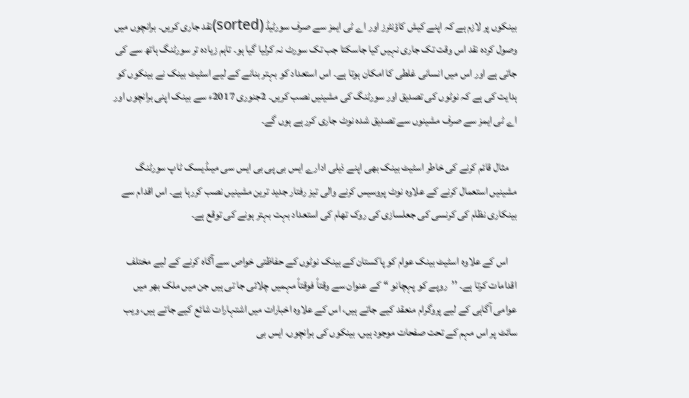بینکوں پر لازم ہے کہ اپنے کیش کاؤنٹرز اور اے ٹی ایمز سے صرف سورٹیڈ (sorted)نقد جاری کریں۔ برانچوں میں وصول کردہ نقد اس وقت تک جاری نہیں کیا جاسکتا جب تک سورٹ نہ کرلیا گیا ہو۔ تاہم زیادہ تر سورٹنگ ہاتھ سے کی جاتی ہے اور اس میں انسانی غلطی کا امکان ہوتا ہے۔ اس استعداد کو بہتر بنانے کے لیے اسٹیٹ بینک نے بینکوں کو ہدایت کی ہے کہ نوٹوں کی تصدیق اور سورٹنگ کی مشینیں نصب کریں۔ 2جنوری 2017ء سے بینک اپنی برانچوں اور اے ٹی ایمز سے صرف مشینوں سے تصدیق شدہ نوٹ جاری کررہے ہوں گے۔

    مثال قائم کرنے کی خاطر اسٹیٹ بینک بھی اپنے ذیلی ادارے ایس بی پی بی ایس سی میںڈیسک ٹاپ سورٹنگ مشینیں استعمال کرنے کے علاوہ نوٹ پروسیس کرنے والی تیز رفتار جدید ترین مشینیں نصب کررہا ہے۔ اس اقدام سے بینکاری نظام کی کرنسی کی جعلسازی کی روک تھام کی استعداد بہت بہتر ہونے کی توقع ہے۔

    اس کے علاوہ اسٹیٹ بینک عوام کو پاکستان کے بینک نوٹوں کے حفاظتی خواص سے آگاہ کرنے کے لیے مختلف اقدامات کرتا ہے۔ ’’روپے کو پہچانو ‘‘ کے عنوان سے وقتاً فوقتاً مہمیں چلائی جا تی ہیں جن میں ملک بھر میں عوامی آگاہی کے لیے پروگرام منعقد کیے جاتے ہیں، اس کے علاوہ اخبارات میں اشتہارات شائع کیے جاتے ہیں، ویب سائٹ پر اس مہم کے تحت صفحات موجود ہیں، بینکوں کی برانچوں، ایس بی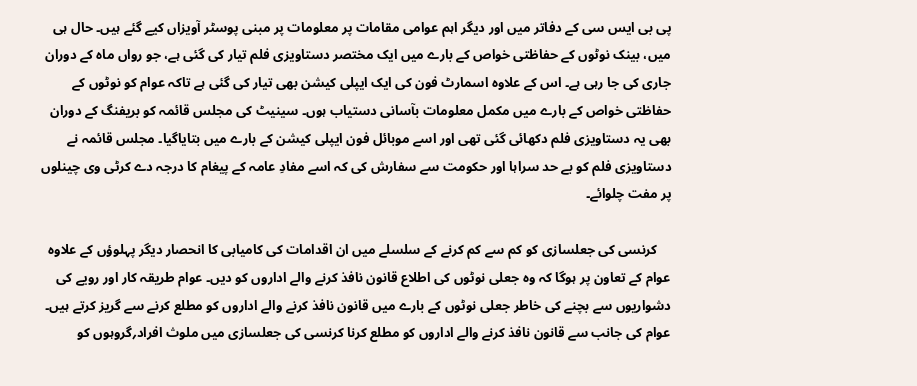پی بی ایس سی کے دفاتر میں اور دیگر اہم عوامی مقامات پر معلومات پر مبنی پوسٹر آویزاں کیے گئے ہیں۔ حال ہی میں، بینک نوٹوں کے حفاظتی خواص کے بارے میں ایک مختصر دستاویزی فلم تیار کی گئی ہے، جو رواں ماہ کے دوران جاری کی جا رہی ہے۔ اس کے علاوہ اسمارٹ فون کی ایک ایپلی کیشن بھی تیار کی گئی ہے تاکہ عوام کو نوٹوں کے حفاظتی خواص کے بارے میں مکمل معلومات بآسانی دستیاب ہوں۔ سینیٹ کی مجلس قائمہ کو بریفنگ کے دوران بھی یہ دستاویزی فلم دکھائی گئی تھی اور اسے موبائل فون ایپلی کیشن کے بارے میں بتایاگیا۔ مجلس قائمہ نے دستاویزی فلم کو بے حد سراہا اور حکومت سے سفارش کی کہ اسے مفادِ عامہ کے پیغام کا درجہ دے کرٹی وی چینلوں پر مفت چلوائے۔

    کرنسی کی جعلسازی کو کم سے کم کرنے کے سلسلے میں ان اقدامات کی کامیابی کا انحصار دیگر پہلوؤں کے علاوہ عوام کے تعاون پر ہوگا کہ وہ جعلی نوٹوں کی اطلاع قانون نافذ کرنے والے اداروں کو دیں۔ عوام طریقہ کار اور رویے کی دشواریوں سے بچنے کی خاطر جعلی نوٹوں کے بارے میں قانون نافذ کرنے والے اداروں کو مطلع کرنے سے گریز کرتے ہیں۔ عوام کی جانب سے قانون نافذ کرنے والے اداروں کو مطلع کرنا کرنسی کی جعلسازی میں ملوث افراد؍گروہوں کو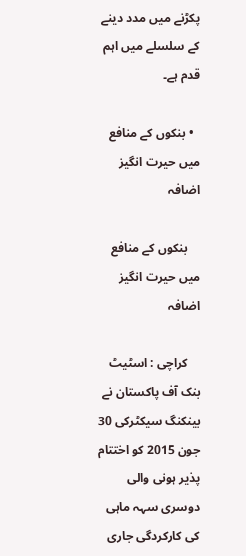پکڑنے میں مدد دینے کے سلسلے میں اہم قدم ہے۔

  • بنکوں کے منافع میں حیرت انگیز اضافہ

    بنکوں کے منافع میں حیرت انگیز اضافہ

    کراچی : اسٹیٹ بنک آف پاکستان نے بینکنگ سیکٹرکی 30 جون 2015 کو اختتام پذیر ہونی والی دوسری سہہ ماہی کی کارکردگی جاری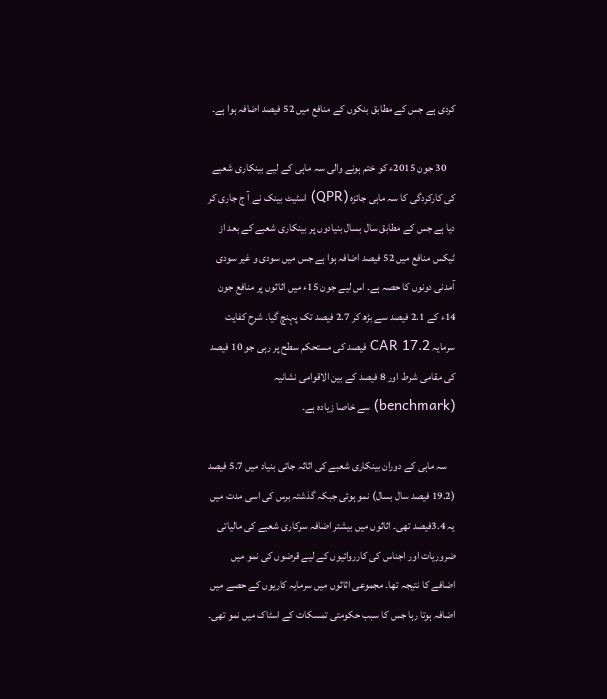کردی ہے جس کے مطابق بنکوں کے منافع میں 52 فیصد اضافہ ہوا ہے۔

    30 جون 2015ء کو ختم ہونے والی سہ ماہی کے لیے بینکاری شعبے کی کارکردگی کا سہ ماہی جائزہ (QPR) اسٹیٹ بینک نے آ ج جاری کر دیا ہے جس کے مطابق سال بسال بنیادوں پر بینکاری شعبے کے بعد از ٹیکس منافع میں 52 فیصد اضافہ ہوا ہے جس میں سودی و غیر سودی آمدنی دونوں کا حصہ ہے۔ اس لیے جون 15ء میں اثاثوں پر منافع جون 14ء کے 2.1 فیصد سے بڑھ کر 2.7 فیصد تک پہنچ گیا۔ شرح کفایت سرمایہ CAR 17.2 فیصد کی مستحکم سطح پر رہی جو 10 فیصد کی مقامی شرط اور 8 فیصد کے بین الاقوامی نشانیہ (benchmark) سے خاصا زیادہ ہے۔

    سہ ماہی کے دوران بینکاری شعبے کی اثاثہ جاتی بنیاد میں 5.7 فیصد (19.2 فیصد سال بسال) نمو ہوئی جبکہ گذشتہ برس کی اسی مدت میں یہ 3.4فیصد تھی۔ اثاثوں میں بیشتر اضافہ سرکاری شعبے کی مالیاتی ضروریات اور اجناس کی کارروائیوں کے لیے قرضوں کی نمو میں اضافے کا نتیجہ تھا۔ مجموعی اثاثوں میں سرمایہ کاریوں کے حصے میں اضافہ ہوتا رہا جس کا سبب حکومتی تمسکات کے اسٹاک میں نمو تھی۔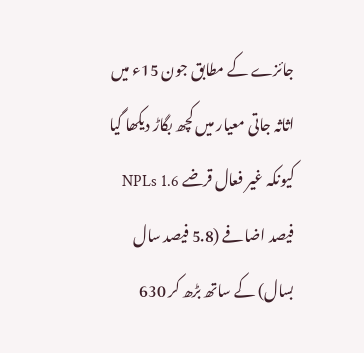جائزے کے مطابق جون 15ء میں اثاثہ جاتی معیار میں کچھ بگاڑ دیکھا گیا کیونکہ غیر فعال قرضے NPLs 1.6 فیصد اضافے (5.8 فیصد سال بسال) کے ساتھ بڑھ کر 630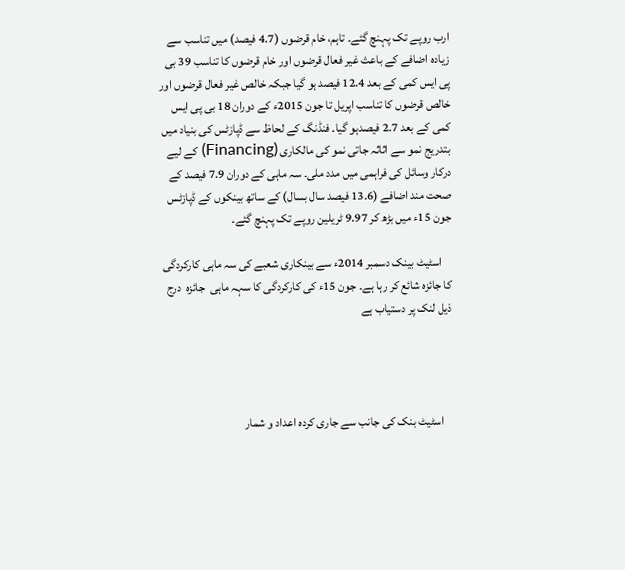ارب روپے تک پہنچ گئے۔ تاہم، خام قرضوں (4.7 فیصد) میں تناسب سے زیادہ اضافے کے باعث غیر فعال قرضوں اور خام قرضوں کا تناسب 39 بی پی ایس کمی کے بعد 12.4 فیصد ہو گیا جبکہ خالص غیر فعال قرضوں اور خالص قرضوں کا تناسب اپریل تا جون 2015ء کے دوران 18 بی پی ایس کمی کے بعد 2.7 فیصدہو گیا۔ فنڈنگ کے لحاظ سے ڈپازٹس کی بنیاد میں بتدریج نمو سے اثاثہ جاتی نمو کی مالکاری (Financing) کے لیے درکار وسائل کی فراہمی میں مدد ملی۔ سہ ماہی کے دوران 7.9 فیصد کے صحت مند اضافے (13.6 فیصد سال بسال) کے ساتھ بینکوں کے ڈپازٹس جون 15ء میں بڑھ کر 9.97 ٹریلین روپے تک پہنچ گئے۔

    اسٹیٹ بینک دسمبر 2014ء سے بینکاری شعبے کی سہ ماہی کارکردگی کا جائزہ شائع کر رہا ہے۔ جون 15ء کی کارکردگی کا سہہ ماہی  جائزہ  درج ذیل لنک پر دستیاب ہے




    اسٹیٹ بنک کی جانب سے جاری کردہ اعداد و شمار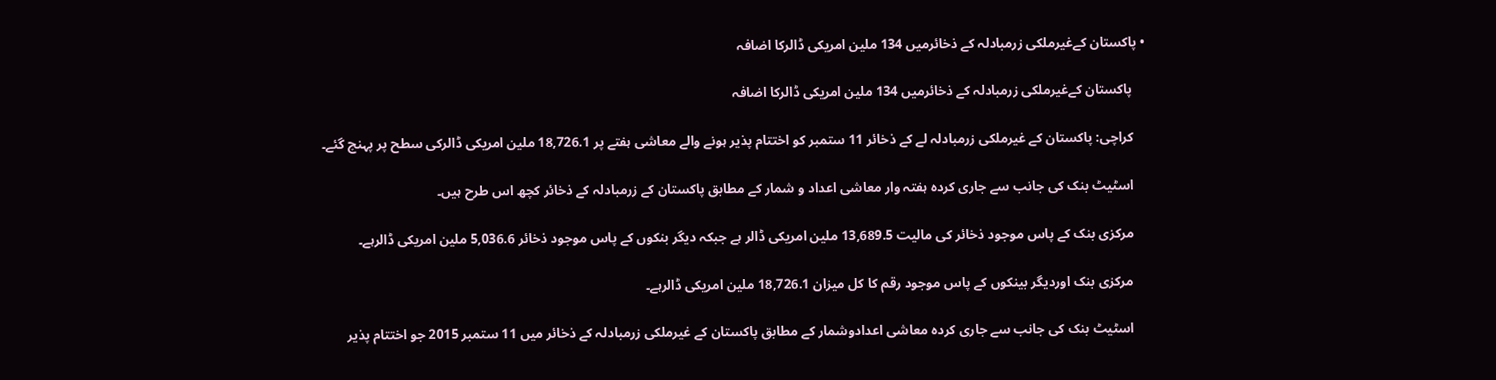• پاکستان کےغیرملکی زرمبادلہ کے ذخائرمیں 134 ملین امریکی ڈالرکا اضافہ

    پاکستان کےغیرملکی زرمبادلہ کے ذخائرمیں 134 ملین امریکی ڈالرکا اضافہ

    کراچی: پاکستان کے غیرملکی زرمبادلہ لے کے ذخائر 11 ستمبر کو اختتام پذیر ہونے والے معاشی ہفتے پر 18,726.1 ملین امریکی ڈالرکی سطح پر پہنچ گئے۔

    اسٹیٹ بنک کی جانب سے جاری کردہ ہفتہ وار معاشی اعداد و شمار کے مطابق پاکستان کے زرمبادلہ کے ذخائر کچھ اس طرح ہیں۔

    مرکزی بنک کے پاس موجود ذخائر کی مالیت 13,689.5 ملین امریکی ڈالر ہے جبکہ دیگر بنکوں کے پاس موجود ذخائر 5,036.6 ملین امریکی ڈالرہے۔

    مرکزی بنک اوردیگر بینکوں کے پاس موجود رقم کا کل میزان 18,726.1 ملین امریکی ڈالرہے۔

    اسٹیٹ بنک کی جانب سے جاری کردہ معاشی اعدادوشمار کے مطابق پاکستان کے غیرملکی زرمبادلہ کے ذخائر میں 11 ستمبر 2015 جو اختتام پذیر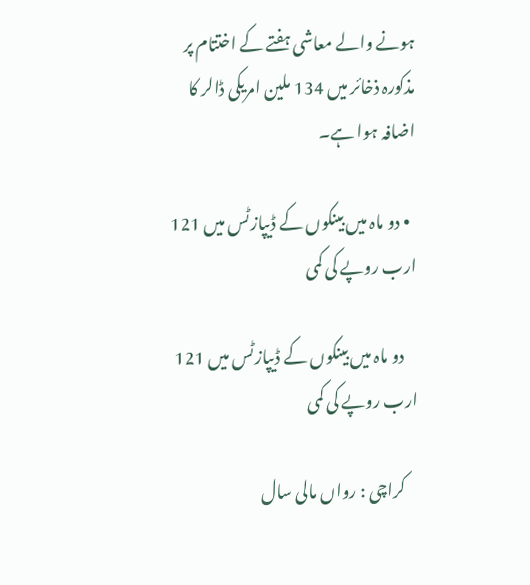ہونے والے معاشی ہفتے کے اختتام پر مذکورہ ذخائر میں 134 ملین امریکی ڈالر کا اضافہ ہوا ہے۔

  • دو ماہ میں بینکوں کے ڈیپازٹس میں 121 ارب روپے کی کمی

    دو ماہ میں بینکوں کے ڈیپازٹس میں 121 ارب روپے کی کمی

    کراچی : رواں مالی سال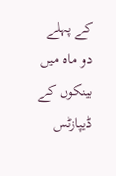کے پہلے دو ماہ میں بینکوں کے ڈیپازٹس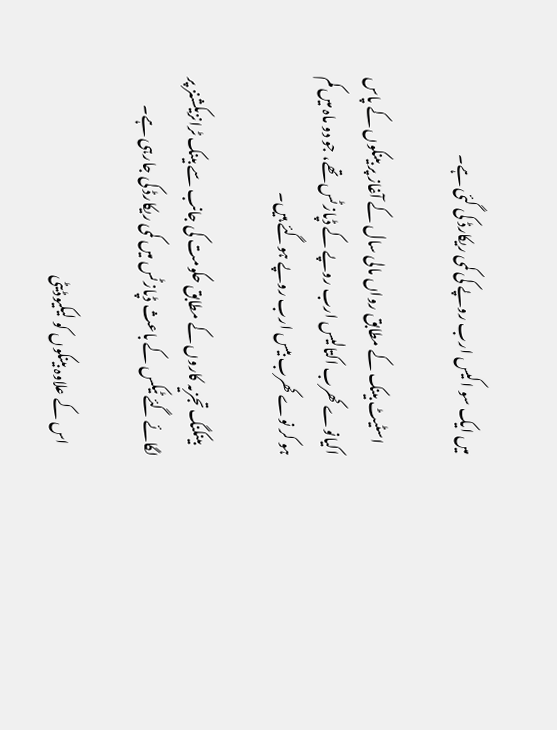میں ایک سو اکیس ارب روپے کی کمی ریکارڈ کی گئی ہے۔

    اسٹیٹ بینک کے مطابق رواں مالی سال کے آغاز پر بینکوں کے پاس اکیانوے کھرب اکتالیس ارب روپے کے ڈپازٹس تھے، جو دو ماہ میں کم ہو کر نوے کھرب بیس ارب روپے ہوگئے ہیں۔

    بینکنگ تجزیہ کاروں کے مطابق حکومت کی جانب سے بینک ٹرانزیکشنز پر لگائے گئے ٹیکس کے باعث ڈپازٹس میں کمی ریکارڈ کی جارہی ہے۔

    اس کے علاوہ بینکوں کو لیکیوڈیٹی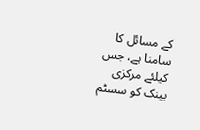کے مسائل کا سامنا ہے، جس کیلئے مرکزی بینک کو سسٹم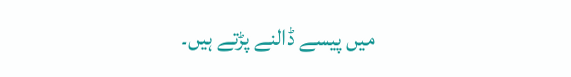میں پیسے ڈالنے پڑتے ہیں۔